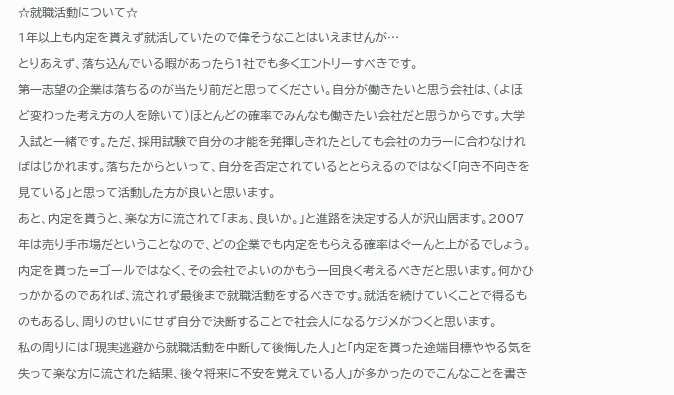☆就職活動について☆
1年以上も内定を貰えず就活していたので偉そうなことはいえませんが…
とりあえず、落ち込んでいる暇があったら1社でも多くエントリーすべきです。
第一志望の企業は落ちるのが当たり前だと思ってください。自分が働きたいと思う会社は、(よほど変わった考え方の人を除いて)ほとんどの確率でみんなも働きたい会社だと思うからです。大学入試と一緒です。ただ、採用試験で自分の才能を発揮しきれたとしても会社のカラーに合わなければはじかれます。落ちたからといって、自分を否定されているととらえるのではなく「向き不向きを見ている」と思って活動した方が良いと思います。
あと、内定を貰うと、楽な方に流されて「まぁ、良いか。」と進路を決定する人が沢山居ます。2007年は売り手市場だということなので、どの企業でも内定をもらえる確率はぐーんと上がるでしょう。内定を貰った=ゴールではなく、その会社でよいのかもう一回良く考えるべきだと思います。何かひっかかるのであれば、流されず最後まで就職活動をするべきです。就活を続けていくことで得るものもあるし、周りのせいにせず自分で決断することで社会人になるケジメがつくと思います。
私の周りには「現実逃避から就職活動を中断して後悔した人」と「内定を貰った途端目標ややる気を失って楽な方に流された結果、後々将来に不安を覚えている人」が多かったのでこんなことを書き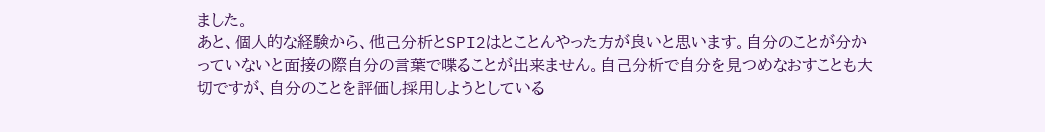ました。
あと、個人的な経験から、他己分析とSPI2はとことんやった方が良いと思います。自分のことが分かっていないと面接の際自分の言葉で喋ることが出来ません。自己分析で自分を見つめなおすことも大切ですが、自分のことを評価し採用しようとしている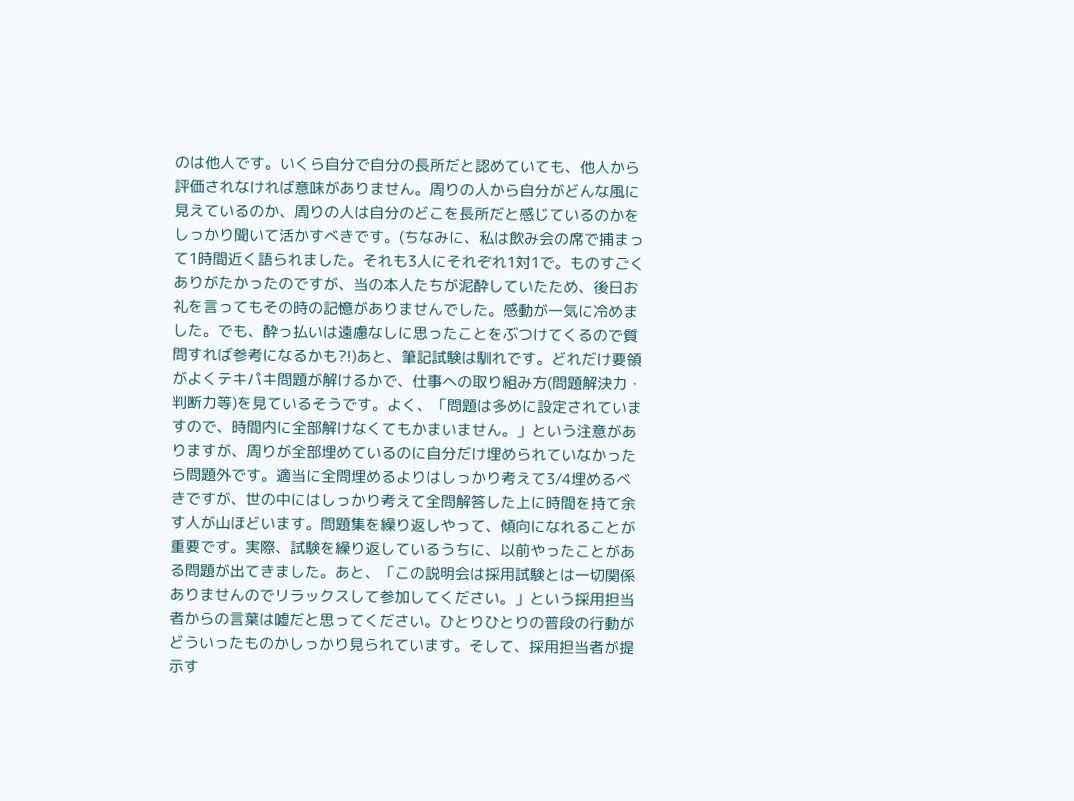のは他人です。いくら自分で自分の長所だと認めていても、他人から評価されなければ意味がありません。周りの人から自分がどんな風に見えているのか、周りの人は自分のどこを長所だと感じているのかをしっかり聞いて活かすべきです。(ちなみに、私は飲み会の席で捕まって1時間近く語られました。それも3人にそれぞれ1対1で。ものすごくありがたかったのですが、当の本人たちが泥酔していたため、後日お礼を言ってもその時の記憶がありませんでした。感動が一気に冷めました。でも、酔っ払いは遠慮なしに思ったことをぶつけてくるので質問すれば参考になるかも?!)あと、筆記試験は馴れです。どれだけ要領がよくテキパキ問題が解けるかで、仕事への取り組み方(問題解決力・判断力等)を見ているそうです。よく、「問題は多めに設定されていますので、時間内に全部解けなくてもかまいません。」という注意がありますが、周りが全部埋めているのに自分だけ埋められていなかったら問題外です。適当に全問埋めるよりはしっかり考えて3/4埋めるべきですが、世の中にはしっかり考えて全問解答した上に時間を持て余す人が山ほどいます。問題集を繰り返しやって、傾向になれることが重要です。実際、試験を繰り返しているうちに、以前やったことがある問題が出てきました。あと、「この説明会は採用試験とは一切関係ありませんのでリラックスして参加してください。」という採用担当者からの言葉は嘘だと思ってください。ひとりひとりの普段の行動がどういったものかしっかり見られています。そして、採用担当者が提示す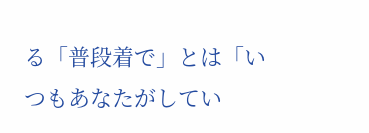る「普段着で」とは「いつもあなたがしてい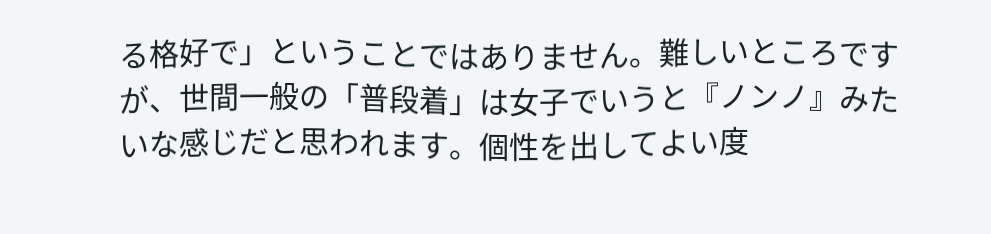る格好で」ということではありません。難しいところですが、世間一般の「普段着」は女子でいうと『ノンノ』みたいな感じだと思われます。個性を出してよい度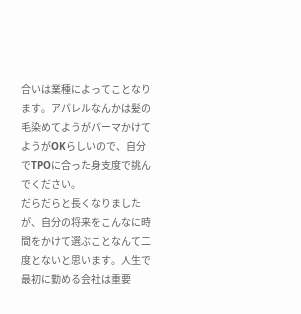合いは業種によってことなります。アパレルなんかは髪の毛染めてようがパーマかけてようがOKらしいので、自分でTPOに合った身支度で挑んでください。
だらだらと長くなりましたが、自分の将来をこんなに時間をかけて選ぶことなんて二度とないと思います。人生で最初に勤める会社は重要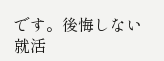です。後悔しない就活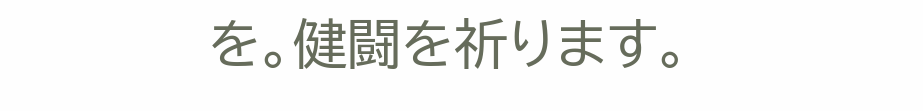を。健闘を祈ります。